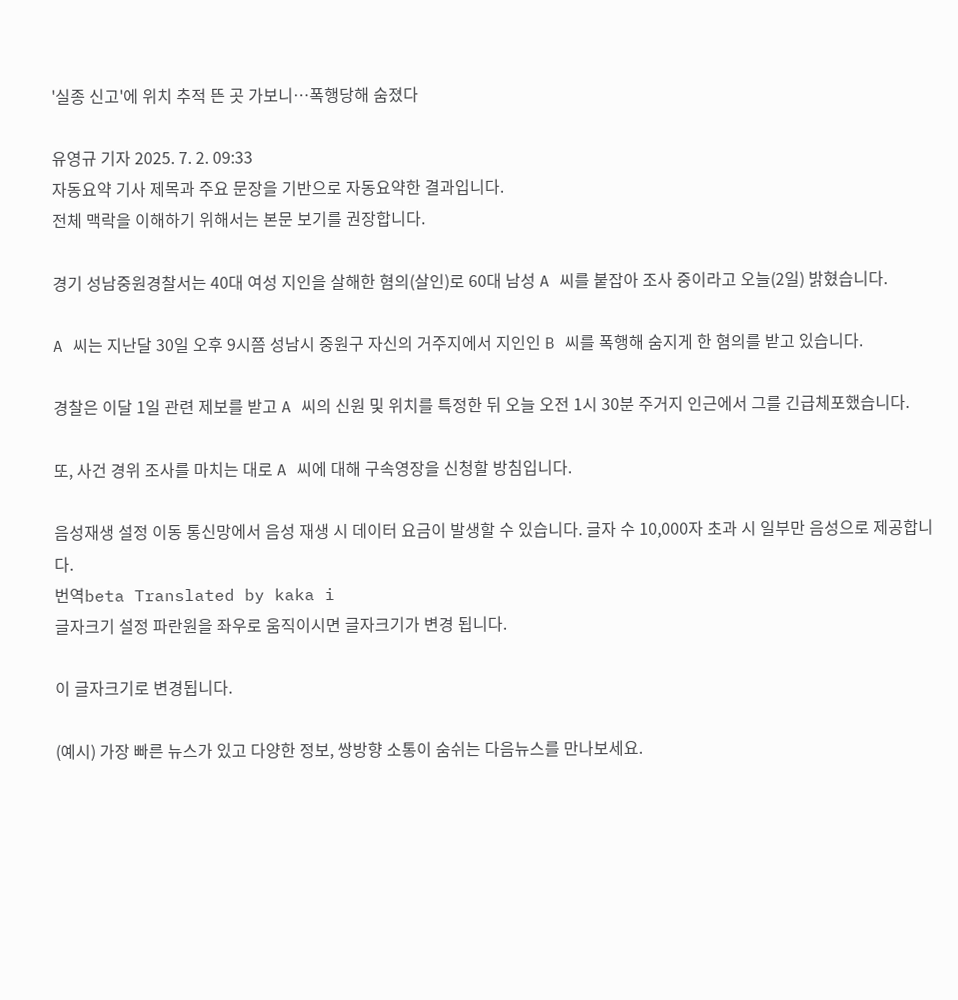'실종 신고'에 위치 추적 뜬 곳 가보니…폭행당해 숨졌다

유영규 기자 2025. 7. 2. 09:33
자동요약 기사 제목과 주요 문장을 기반으로 자동요약한 결과입니다.
전체 맥락을 이해하기 위해서는 본문 보기를 권장합니다.

경기 성남중원경찰서는 40대 여성 지인을 살해한 혐의(살인)로 60대 남성 A 씨를 붙잡아 조사 중이라고 오늘(2일) 밝혔습니다.

A 씨는 지난달 30일 오후 9시쯤 성남시 중원구 자신의 거주지에서 지인인 B 씨를 폭행해 숨지게 한 혐의를 받고 있습니다.

경찰은 이달 1일 관련 제보를 받고 A 씨의 신원 및 위치를 특정한 뒤 오늘 오전 1시 30분 주거지 인근에서 그를 긴급체포했습니다.

또, 사건 경위 조사를 마치는 대로 A 씨에 대해 구속영장을 신청할 방침입니다.

음성재생 설정 이동 통신망에서 음성 재생 시 데이터 요금이 발생할 수 있습니다. 글자 수 10,000자 초과 시 일부만 음성으로 제공합니다.
번역beta Translated by kaka i
글자크기 설정 파란원을 좌우로 움직이시면 글자크기가 변경 됩니다.

이 글자크기로 변경됩니다.

(예시) 가장 빠른 뉴스가 있고 다양한 정보, 쌍방향 소통이 숨쉬는 다음뉴스를 만나보세요.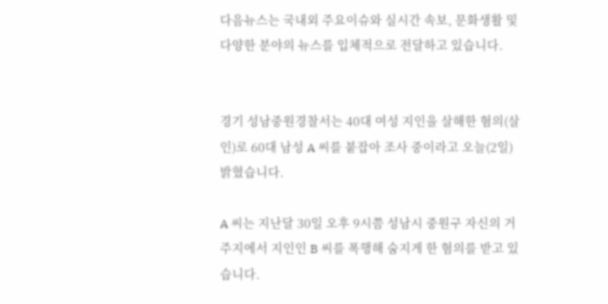다음뉴스는 국내외 주요이슈와 실시간 속보, 문화생활 및 다양한 분야의 뉴스를 입체적으로 전달하고 있습니다.


경기 성남중원경찰서는 40대 여성 지인을 살해한 혐의(살인)로 60대 남성 A 씨를 붙잡아 조사 중이라고 오늘(2일) 밝혔습니다.

A 씨는 지난달 30일 오후 9시쯤 성남시 중원구 자신의 거주지에서 지인인 B 씨를 폭행해 숨지게 한 혐의를 받고 있습니다.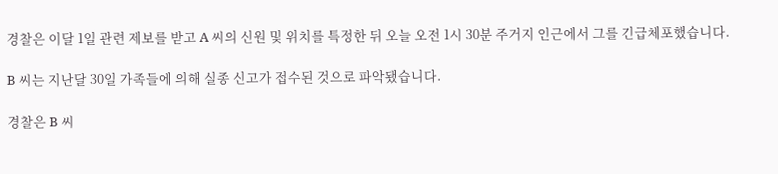경찰은 이달 1일 관련 제보를 받고 A 씨의 신원 및 위치를 특정한 뒤 오늘 오전 1시 30분 주거지 인근에서 그를 긴급체포했습니다.

B 씨는 지난달 30일 가족들에 의해 실종 신고가 접수된 것으로 파악됐습니다.

경찰은 B 씨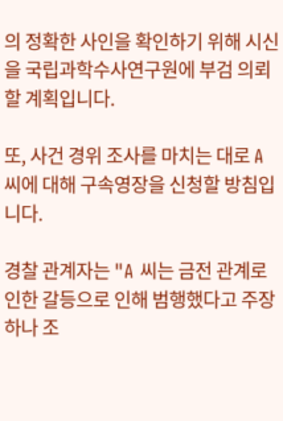의 정확한 사인을 확인하기 위해 시신을 국립과학수사연구원에 부검 의뢰할 계획입니다.

또, 사건 경위 조사를 마치는 대로 A 씨에 대해 구속영장을 신청할 방침입니다.

경찰 관계자는 "A 씨는 금전 관계로 인한 갈등으로 인해 범행했다고 주장하나 조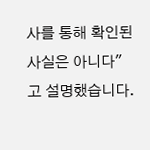사를 통해 확인된 사실은 아니다"고 설명했습니다.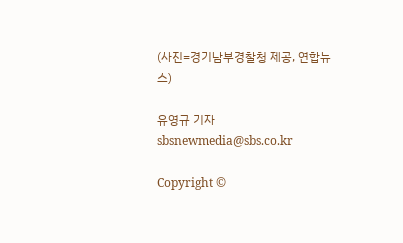(사진=경기남부경찰청 제공, 연합뉴스)

유영규 기자 sbsnewmedia@sbs.co.kr

Copyright ©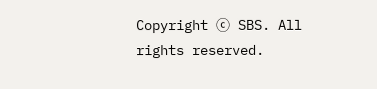Copyright ⓒ SBS. All rights reserved.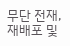무단 전재, 재배포 및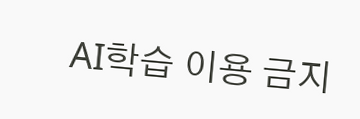AI학습 이용 금지